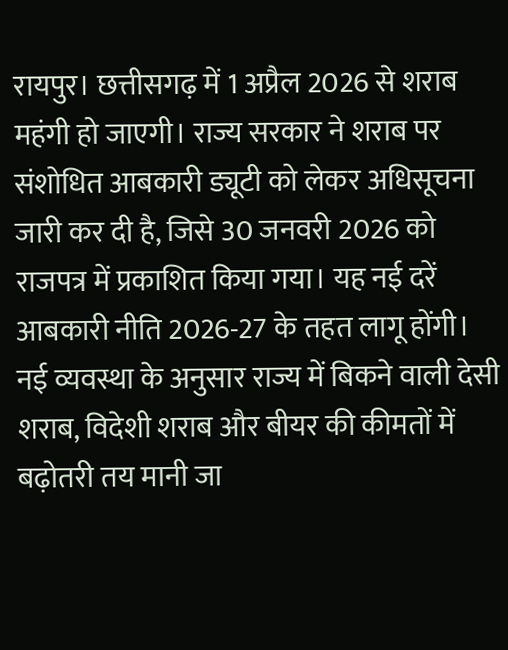रायपुर। छत्तीसगढ़ में 1 अप्रैल 2026 से शराब महंगी हो जाएगी। राज्य सरकार ने शराब पर संशोधित आबकारी ड्यूटी को लेकर अधिसूचना जारी कर दी है, जिसे 30 जनवरी 2026 को राजपत्र में प्रकाशित किया गया। यह नई दरें आबकारी नीति 2026-27 के तहत लागू होंगी।
नई व्यवस्था के अनुसार राज्य में बिकने वाली देसी शराब, विदेशी शराब और बीयर की कीमतों में बढ़ोतरी तय मानी जा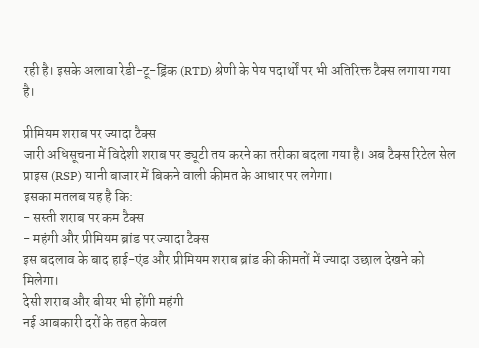रही है। इसके अलावा रेडी-टू-ड्रिंक (RTD) श्रेणी के पेय पदार्थों पर भी अतिरिक्त टैक्स लगाया गया है।

प्रीमियम शराब पर ज्यादा टैक्स
जारी अधिसूचना में विदेशी शराब पर ड्यूटी तय करने का तरीका बदला गया है। अब टैक्स रिटेल सेल प्राइस (RSP) यानी बाजार में बिकने वाली कीमत के आधार पर लगेगा।
इसका मतलब यह है कि:
- सस्ती शराब पर कम टैक्स
- महंगी और प्रीमियम ब्रांड पर ज्यादा टैक्स
इस बदलाव के बाद हाई-एंड और प्रीमियम शराब ब्रांड की कीमतों में ज्यादा उछाल देखने को मिलेगा।
देसी शराब और बीयर भी होंगी महंगी
नई आबकारी दरों के तहत केवल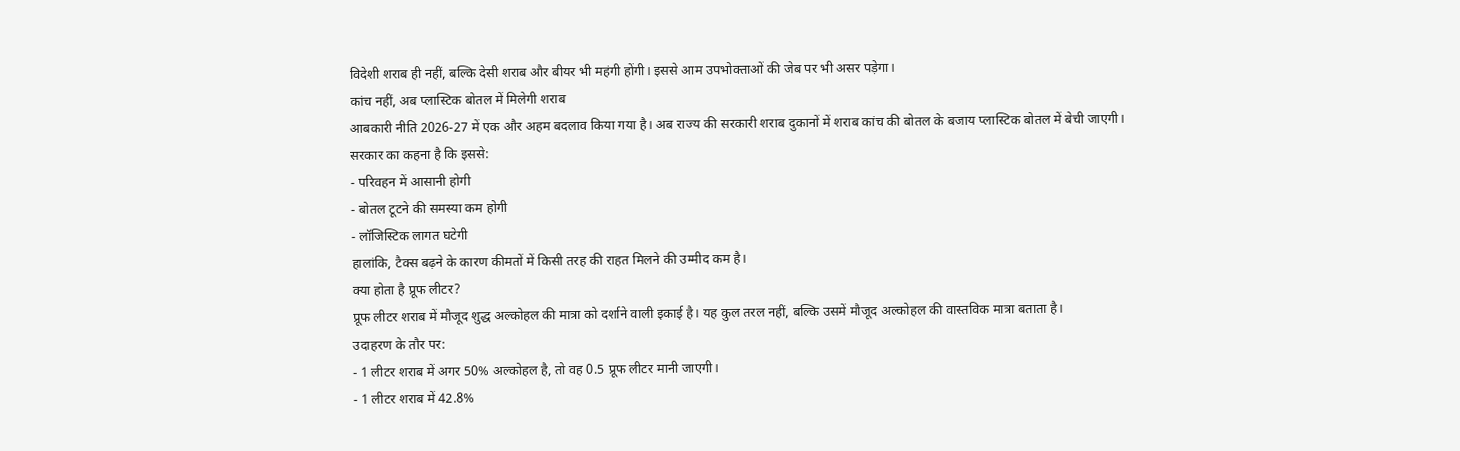विदेशी शराब ही नहीं, बल्कि देसी शराब और बीयर भी महंगी होंगी। इससे आम उपभोक्ताओं की जेब पर भी असर पड़ेगा।
कांच नहीं, अब प्लास्टिक बोतल में मिलेगी शराब
आबकारी नीति 2026-27 में एक और अहम बदलाव किया गया है। अब राज्य की सरकारी शराब दुकानों में शराब कांच की बोतल के बजाय प्लास्टिक बोतल में बेची जाएगी।
सरकार का कहना है कि इससे:
- परिवहन में आसानी होगी
- बोतल टूटने की समस्या कम होगी
- लॉजिस्टिक लागत घटेगी
हालांकि, टैक्स बढ़ने के कारण कीमतों में किसी तरह की राहत मिलने की उम्मीद कम है।
क्या होता है प्रूफ लीटर?
प्रूफ लीटर शराब में मौजूद शुद्ध अल्कोहल की मात्रा को दर्शाने वाली इकाई है। यह कुल तरल नहीं, बल्कि उसमें मौजूद अल्कोहल की वास्तविक मात्रा बताता है।
उदाहरण के तौर पर:
- 1 लीटर शराब में अगर 50% अल्कोहल है, तो वह 0.5 प्रूफ लीटर मानी जाएगी।
- 1 लीटर शराब में 42.8%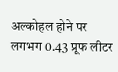अल्कोहल होने पर लगभग 0.43 प्रूफ लीटर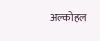अल्कोहल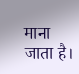माना जाता है।